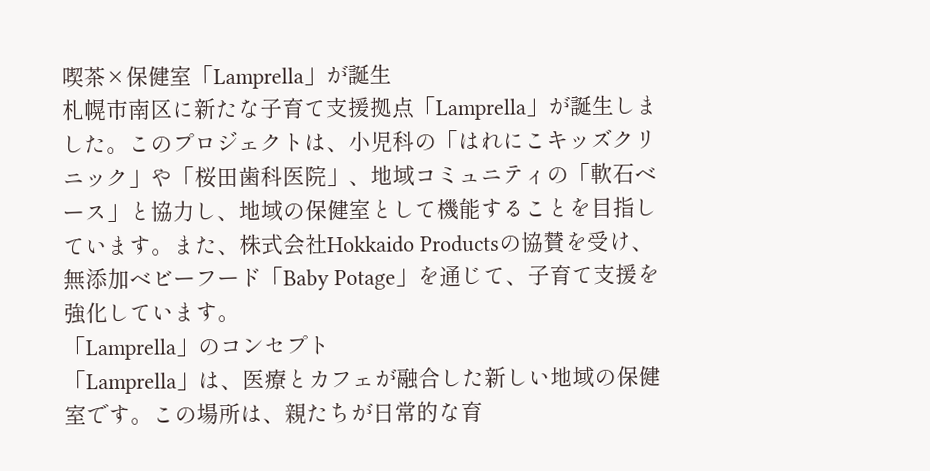喫茶×保健室「Lamprella」が誕生
札幌市南区に新たな子育て支援拠点「Lamprella」が誕生しました。このプロジェクトは、小児科の「はれにこキッズクリニック」や「桜田歯科医院」、地域コミュニティの「軟石ベース」と協力し、地域の保健室として機能することを目指しています。また、株式会社Hokkaido Productsの協賛を受け、無添加ベビーフード「Baby Potage」を通じて、子育て支援を強化しています。
「Lamprella」のコンセプト
「Lamprella」は、医療とカフェが融合した新しい地域の保健室です。この場所は、親たちが日常的な育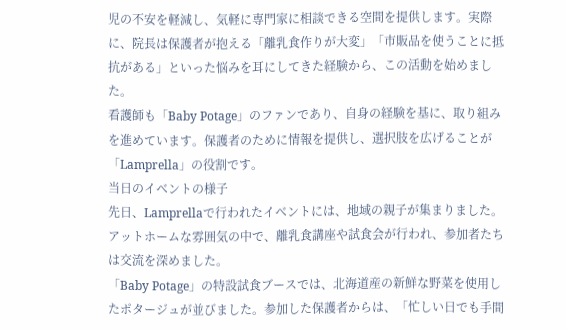児の不安を軽減し、気軽に専門家に相談できる空間を提供します。実際に、院長は保護者が抱える「離乳食作りが大変」「市販品を使うことに抵抗がある」といった悩みを耳にしてきた経験から、この活動を始めました。
看護師も「Baby Potage」のファンであり、自身の経験を基に、取り組みを進めています。保護者のために情報を提供し、選択肢を広げることが「Lamprella」の役割です。
当日のイベントの様子
先日、Lamprellaで行われたイベントには、地域の親子が集まりました。アットホームな雰囲気の中で、離乳食講座や試食会が行われ、参加者たちは交流を深めました。
「Baby Potage」の特設試食ブースでは、北海道産の新鮮な野菜を使用したポタージュが並びました。参加した保護者からは、「忙しい日でも手間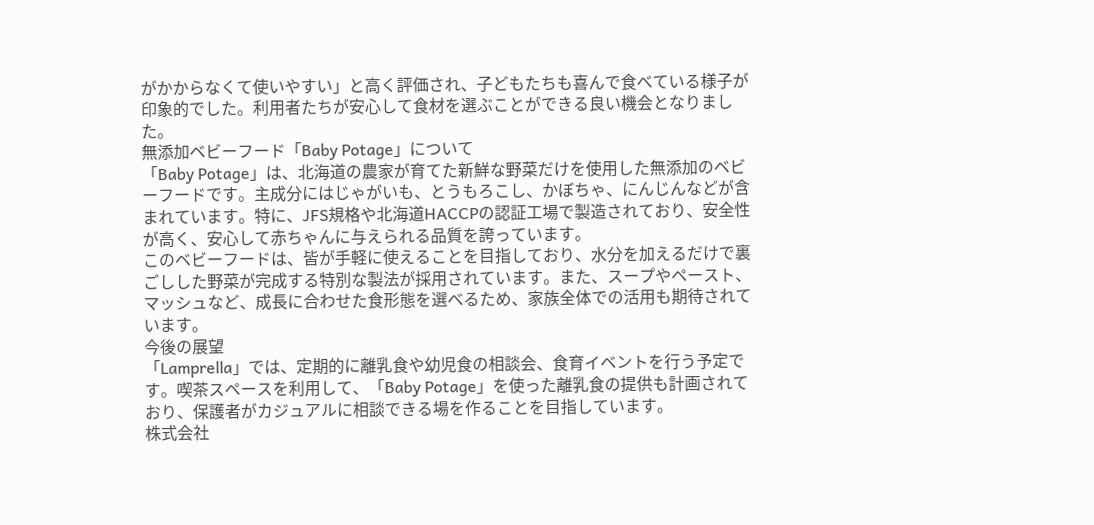がかからなくて使いやすい」と高く評価され、子どもたちも喜んで食べている様子が印象的でした。利用者たちが安心して食材を選ぶことができる良い機会となりました。
無添加ベビーフード「Baby Potage」について
「Baby Potage」は、北海道の農家が育てた新鮮な野菜だけを使用した無添加のベビーフードです。主成分にはじゃがいも、とうもろこし、かぼちゃ、にんじんなどが含まれています。特に、JFS規格や北海道HACCPの認証工場で製造されており、安全性が高く、安心して赤ちゃんに与えられる品質を誇っています。
このベビーフードは、皆が手軽に使えることを目指しており、水分を加えるだけで裏ごしした野菜が完成する特別な製法が採用されています。また、スープやペースト、マッシュなど、成長に合わせた食形態を選べるため、家族全体での活用も期待されています。
今後の展望
「Lamprella」では、定期的に離乳食や幼児食の相談会、食育イベントを行う予定です。喫茶スペースを利用して、「Baby Potage」を使った離乳食の提供も計画されており、保護者がカジュアルに相談できる場を作ることを目指しています。
株式会社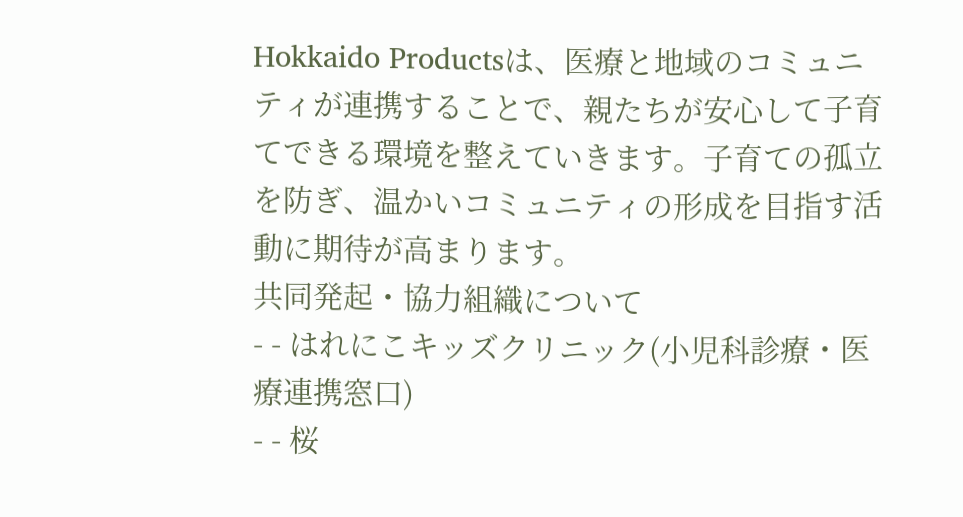Hokkaido Productsは、医療と地域のコミュニティが連携することで、親たちが安心して子育てできる環境を整えていきます。子育ての孤立を防ぎ、温かいコミュニティの形成を目指す活動に期待が高まります。
共同発起・協力組織について
- - はれにこキッズクリニック(小児科診療・医療連携窓口)
- - 桜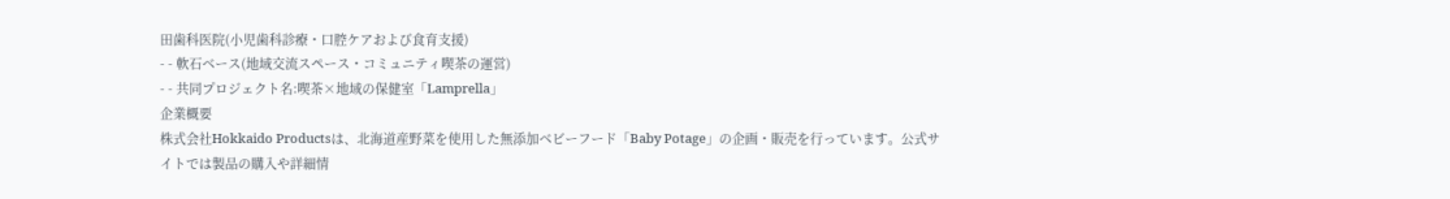田歯科医院(小児歯科診療・口腔ケアおよび食育支援)
- - 軟石ベース(地域交流スペース・コミュニティ喫茶の運営)
- - 共同プロジェクト名:喫茶×地域の保健室「Lamprella」
企業概要
株式会社Hokkaido Productsは、北海道産野菜を使用した無添加ベビーフード「Baby Potage」の企画・販売を行っています。公式サイトでは製品の購入や詳細情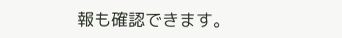報も確認できます。